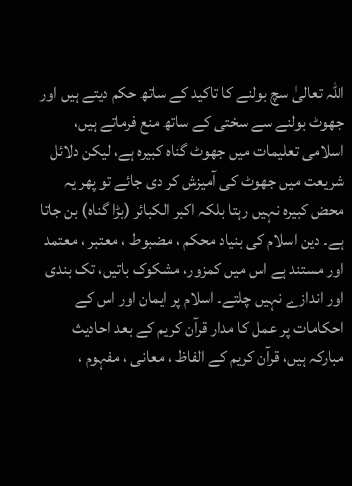اللہ تعالیٰ سچ بولنے کا تاکید کے ساتھ حکم دیتے ہیں اور جھوٹ بولنے سے سختی کے ساتھ منع فرماتے ہیں، اسلامی تعلیمات میں جھوٹ گناہ کبیرہ ہے، لیکن دلائل شریعت میں جھوٹ کی آمیزش کر دی جائے تو پھر یہ محض کبیرہ نہیں رہتا بلکہ اکبر الکبائر (بڑا گناہ) بن جاتا ہے۔ دین اسلام کی بنیاد محکم ، مضبوط ، معتبر ، معتمد اور مستند ہے اس میں کمزور، مشکوک باتیں، تک بندی اور اندازے نہیں چلتے۔ اسلام پر ایمان اور اس کے احکامات پر عمل کا مدار قرآن کریم کے بعد احادیث مبارکہ ہیں، قرآن کریم کے الفاظ ، معانی ، مفہوم ،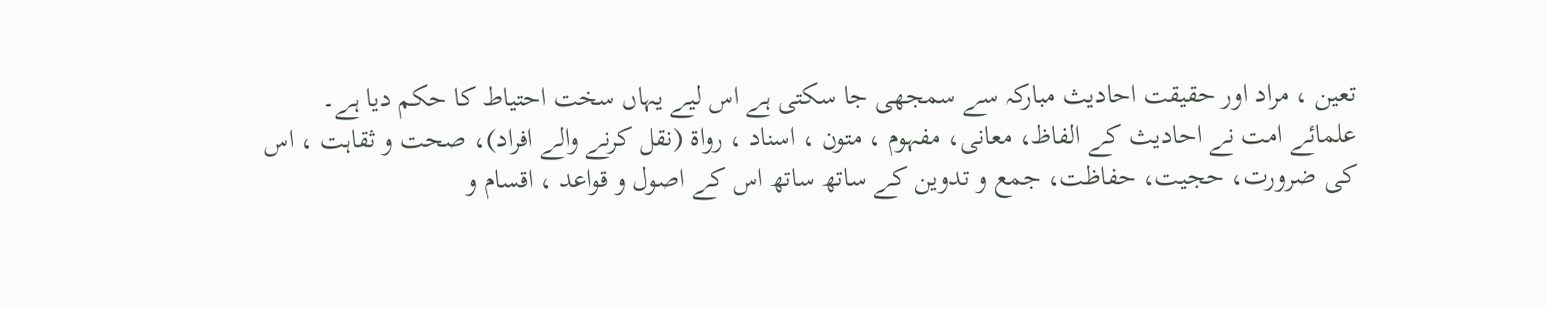تعین ، مراد اور حقیقت احادیث مبارکہ سے سمجھی جا سکتی ہے اس لیے یہاں سخت احتیاط کا حکم دیا ہے۔
علمائے امت نے احادیث کے الفاظ، معانی، مفہوم ، متون ، اسناد ، رواۃ (نقل کرنے والے افراد)، صحت و ثقاہت ، اس کی ضرورت، حجیت، حفاظت، جمع و تدوین کے ساتھ ساتھ اس کے اصول و قواعد ، اقسام و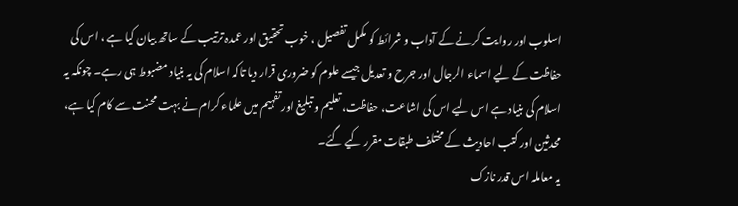اسلوب اور روایت کرنے کے آداب و شرائط کو مکمل تفصیل ، خوب تحقیق اور عمدہ ترتیب کے ساتھ بیان کیا ہے ، اس کی حفاظت کے لیے اسماء الرجال اور جرح و تعدیل جیسے علوم کو ضروری قرار دیا تاکہ اسلام کی یہ بنیاد مضبوط ہی رہے۔ چونکہ یہ اسلام کی بنیاد ہے اس لیے اس کی اشاعت، حفاظت، تعلیم و تبلیغ اور تفہیم میں علماء کرام نے بہت محنت سے کام کیا ہے، محدثین اور کتب احادیث کے مختلف طبقات مقرر کیے گئے۔
یہ معاملہ اس قدر نازک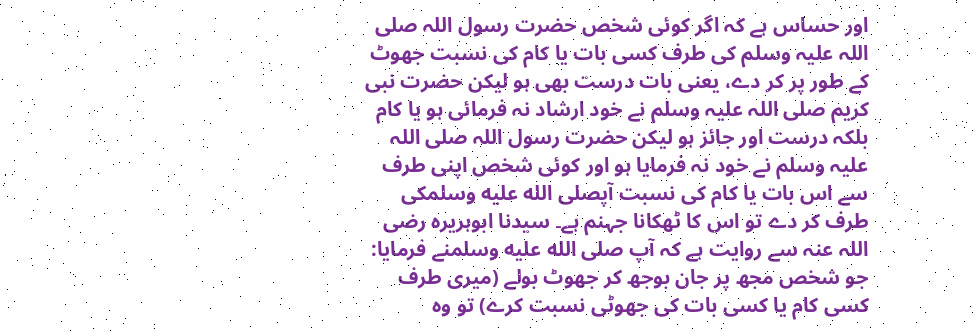اور حساس ہے کہ اگر کوئی شخص حضرت رسول اللہ صلی اللہ علیہ وسلم کی طرف کسی بات یا کام کی نسبت جھوٹ کے طور پر کر دے، یعنی بات درست بھی ہو لیکن حضرت نبی کریم صلی اللہ علیہ وسلم نے خود ارشاد نہ فرمائی ہو یا کام بلکہ درست اور جائز ہو لیکن حضرت رسول اللہ صلی اللہ علیہ وسلم نے خود نہ فرمایا ہو اور کوئی شخص اپنی طرف سے اس بات یا کام کی نسبت آپصلى الله عليه وسلمکی طرف کر دے تو اس کا ٹھکانا جہنم ہے۔ سیدنا ابوہریرہ رضی اللہ عنہ سے روایت ہے کہ آپ صلى الله عليه وسلمنے فرمایا: جو شخص مجھ پر جان بوجھ کر جھوٹ بولے (میری طرف کسی کام یا کسی بات کی جھوٹی نسبت کرے) تو وہ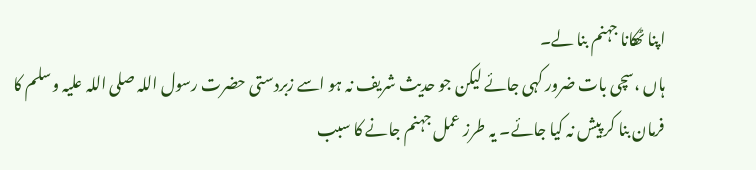اپنا ٹھکانا جہنم بنا لے۔
ہاں ،سچی بات ضرور کہی جائے لیکن جو حدیث شریف نہ ہو اسے زبردستی حضرت رسول اللہ صلی اللہ علیہ وسلم کا فرمان بنا کر پیش نہ کیا جائے۔ یہ طرز عمل جہنم جانے کا سبب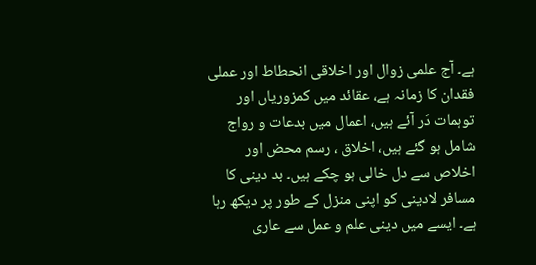ہے۔ آج علمی زوال اور اخلاقی انحطاط اور عملی فقدان کا زمانہ ہے، عقائد میں کمزوریاں اور توہمات دَر آئے ہیں، اعمال میں بدعات و رواج شامل ہو گئے ہیں، اخلاق ، رسم محض اور اخلاص سے دل خالی ہو چکے ہیں۔ بد دینی کا مسافر لادینی کو اپنی منزل کے طور پر دیکھ رہا ہے۔ ایسے میں دینی علم و عمل سے عاری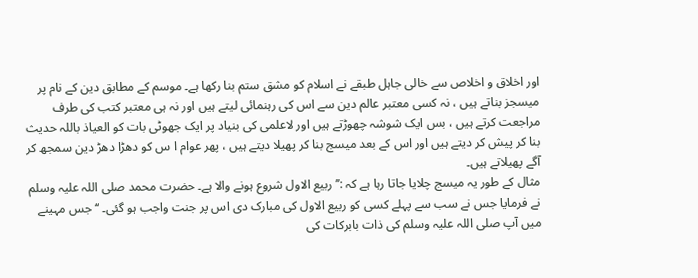اور اخلاق و اخلاص سے خالی جاہل طبقے نے اسلام کو مشق ستم بنا رکھا ہے۔ موسم کے مطابق دین کے نام پر میسجز بناتے ہیں ، نہ کسی معتبر عالم دین سے اس کی رہنمائی لیتے ہیں اور نہ ہی معتبر کتب کی طرف مراجعت کرتے ہیں ، بس ایک شوشہ چھوڑتے ہیں اور لاعلمی کی بنیاد پر ایک جھوٹی بات کو العیاذ باللہ حدیث بنا کر پیش کر دیتے ہیں اور اس کے بعد میسج بنا کر پھیلا دیتے ہیں ، پھر عوام ا س کو دھڑا دھڑ دین سمجھ کر آگے پھیلاتے ہیں۔
مثال کے طور یہ میسج چلایا جاتا رہا ہے کہ :’’ ربیع الاول شروع ہونے والا ہے۔ حضرت محمد صلی اللہ علیہ وسلم نے فرمایا جس نے سب سے پہلے کسی کو ربیع الاول کی مبارک دی اس پر جنت واجب ہو گئی۔ ‘‘ جس مہینے میں آپ صلی اللہ علیہ وسلم کی ذات بابرکات کی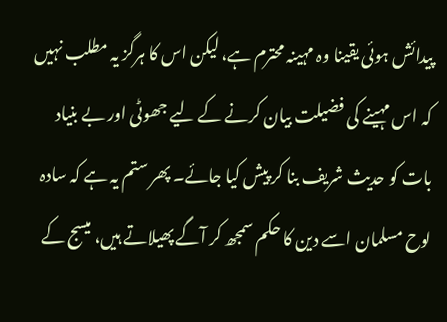پیدائش ہوئی یقینا وہ مہینہ محترم ہے، لیکن اس کا ہرگز یہ مطلب نہیں کہ اس مہینے کی فضیلت بیان کرنے کے لیے جھوٹی اور بے بنیاد بات کو حدیث شریف بنا کر پیش کیا جائے۔ پھر ستم یہ ہے کہ سادہ لوح مسلمان اسے دین کا حکم سمجھ کر آگے پھیلاتے ہیں، میسج کے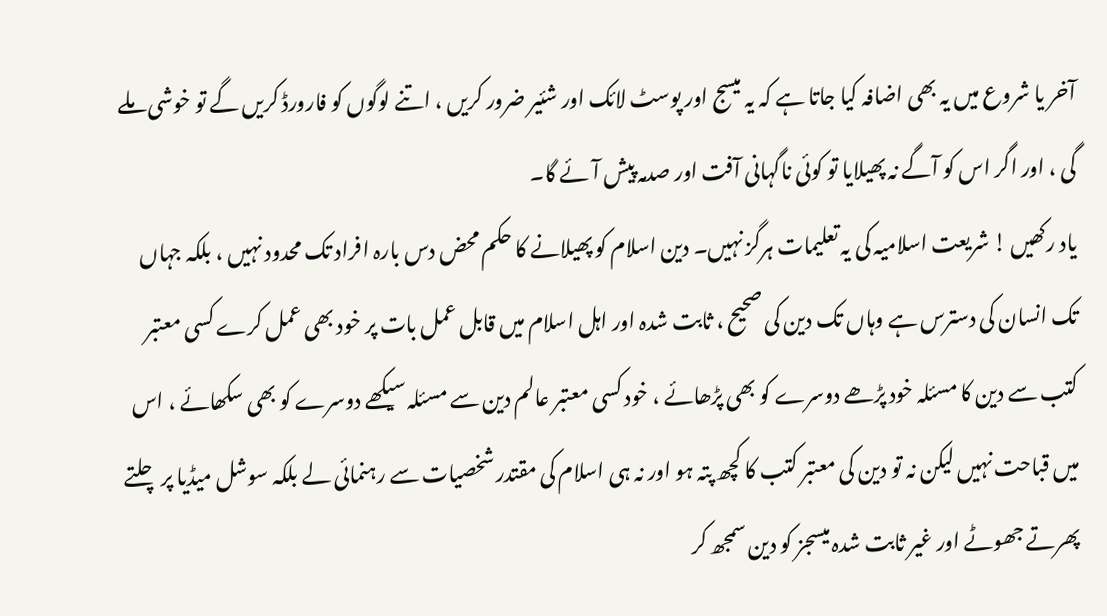آخر یا شروع میں یہ بھی اضافہ کیا جاتا ہے کہ یہ میسج اور پوسٹ لائک اور شئیر ضرور کریں ، اتنے لوگوں کو فارورڈ کریں گے تو خوشی ملے گی ، اور اگر اس کو آگے نہ پھیلایا تو کوئی ناگہانی آفت اور صدمہ پیش آئے گا۔
یاد رکھیں ! شریعت اسلامیہ کی یہ تعلیمات ہرگز نہیں۔ دین اسلام کو پھیلانے کا حکم محض دس بارہ افراد تک محدود نہیں ، بلکہ جہاں تک انسان کی دسترس ہے وہاں تک دین کی صحیح ، ثابت شدہ اور اہل اسلام میں قابل عمل بات پر خود بھی عمل کرے کسی معتبر کتب سے دین کا مسئلہ خود پڑھے دوسرے کو بھی پڑھائے ، خود کسی معتبر عالم دین سے مسئلہ سیکھے دوسرے کو بھی سکھائے ، اس میں قباحت نہیں لیکن نہ تو دین کی معتبر کتب کا کچھ پتہ ہو اور نہ ہی اسلام کی مقتدر شخصیات سے رہنمائی لے بلکہ سوشل میڈیا پر چلتے پھرتے جھوٹے اور غیر ثابت شدہ میسجز کو دین سمجھ کر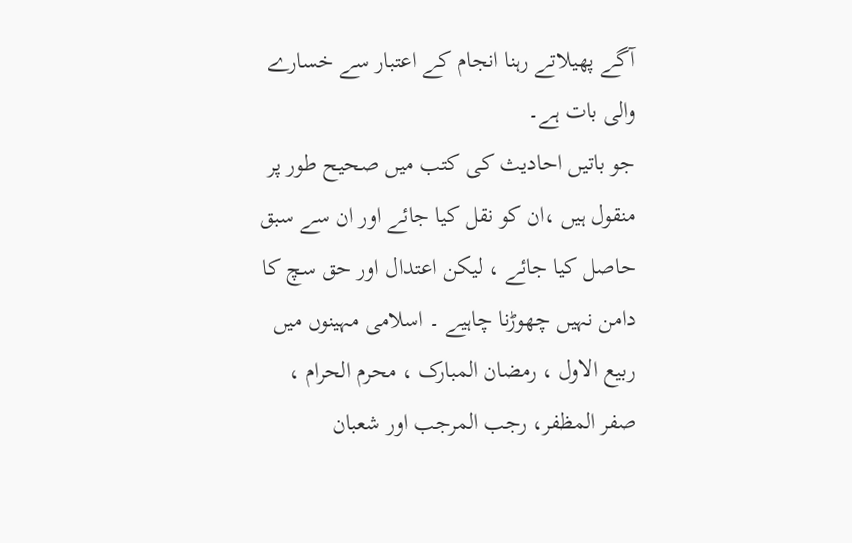آگے پھیلاتے رہنا انجام کے اعتبار سے خسارے والی بات ہے۔
جو باتیں احادیث کی کتب میں صحیح طور پر منقول ہیں ،ان کو نقل کیا جائے اور ان سے سبق حاصل کیا جائے ، لیکن اعتدال اور حق سچ کا دامن نہیں چھوڑنا چاہیے ۔ اسلامی مہینوں میں ربیع الاول ، رمضان المبارک ، محرم الحرام ، صفر المظفر، رجب المرجب اور شعبان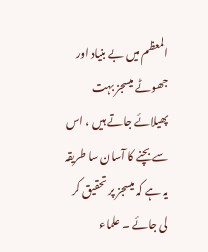المعظم میں بے بنیاد اور جھوٹے میسجز بہت پھیلائے جاتے ہیں ، اس سے بچنے کا آسان سا طریقہ یہ ہے کہ میسجز پر تحقیق کر لی جائے ۔ علماء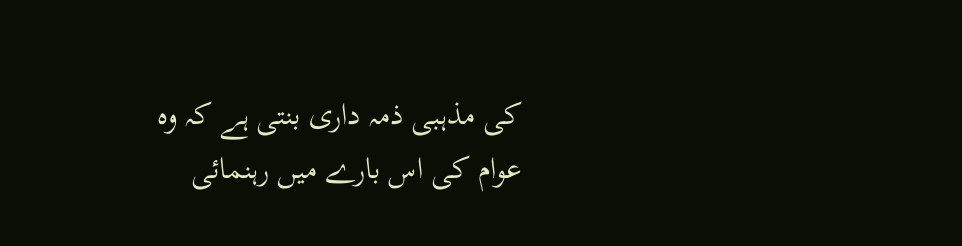کی مذہبی ذمہ داری بنتی ہے کہ وہ عوام کی اس بارے میں رہنمائی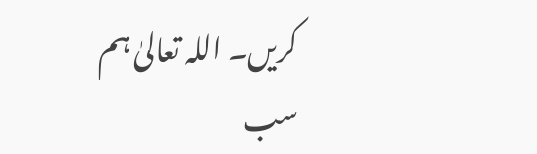کریں۔ اللہ تعالیٰ ہم سب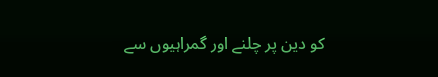کو دین پر چلنے اور گمراہیوں سے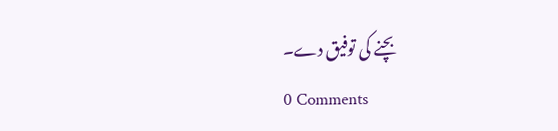بچنے کی توفیق دے۔
0 Comments